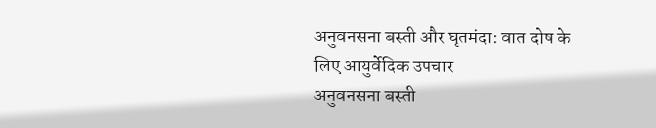अनुवनसना बस्ती और घृतमंदा: वात दोष के लिए आयुर्वेदिक उपचार
अनुवनसना बस्ती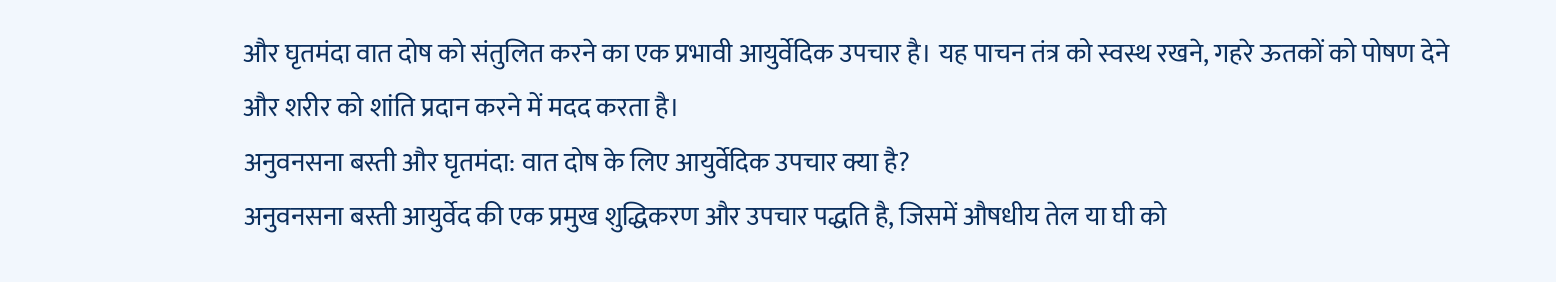और घृतमंदा वात दोष को संतुलित करने का एक प्रभावी आयुर्वेदिक उपचार है। यह पाचन तंत्र को स्वस्थ रखने, गहरे ऊतकों को पोषण देने और शरीर को शांति प्रदान करने में मदद करता है।
अनुवनसना बस्ती और घृतमंदा: वात दोष के लिए आयुर्वेदिक उपचार क्या है?
अनुवनसना बस्ती आयुर्वेद की एक प्रमुख शुद्धिकरण और उपचार पद्धति है, जिसमें औषधीय तेल या घी को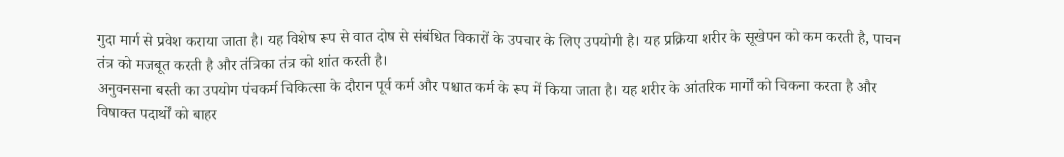गुदा मार्ग से प्रवेश कराया जाता है। यह विशेष रूप से वात दोष से संबंधित विकारों के उपचार के लिए उपयोगी है। यह प्रक्रिया शरीर के सूखेपन को कम करती है, पाचन तंत्र को मजबूत करती है और तंत्रिका तंत्र को शांत करती है।
अनुवनसना बस्ती का उपयोग पंचकर्म चिकित्सा के दौरान पूर्व कर्म और पश्चात कर्म के रूप में किया जाता है। यह शरीर के आंतरिक मार्गों को चिकना करता है और विषाक्त पदार्थों को बाहर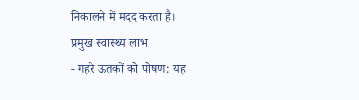निकालने में मदद करता है।
प्रमुख स्वास्थ्य लाभ
- गहरे ऊतकों को पोषण: यह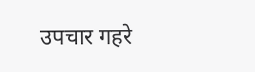उपचार गहरे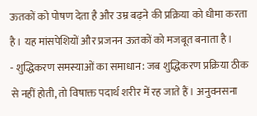ऊतकों को पोषण देता है और उम्र बढ़ने की प्रक्रिया को धीमा करता है। यह मांसपेशियों और प्रजनन ऊतकों को मजबूत बनाता है।
- शुद्धिकरण समस्याओं का समाधान: जब शुद्धिकरण प्रक्रिया ठीक से नहीं होती, तो विषाक्त पदार्थ शरीर में रह जाते हैं। अनुवनसना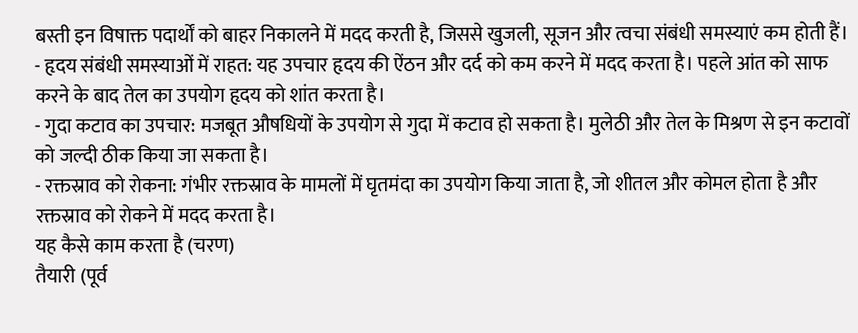बस्ती इन विषाक्त पदार्थों को बाहर निकालने में मदद करती है, जिससे खुजली, सूजन और त्वचा संबंधी समस्याएं कम होती हैं।
- हृदय संबंधी समस्याओं में राहत: यह उपचार हृदय की ऐंठन और दर्द को कम करने में मदद करता है। पहले आंत को साफ करने के बाद तेल का उपयोग हृदय को शांत करता है।
- गुदा कटाव का उपचार: मजबूत औषधियों के उपयोग से गुदा में कटाव हो सकता है। मुलेठी और तेल के मिश्रण से इन कटावों को जल्दी ठीक किया जा सकता है।
- रक्तस्राव को रोकना: गंभीर रक्तस्राव के मामलों में घृतमंदा का उपयोग किया जाता है, जो शीतल और कोमल होता है और रक्तस्राव को रोकने में मदद करता है।
यह कैसे काम करता है (चरण)
तैयारी (पूर्व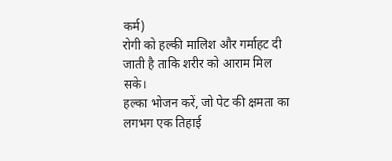कर्म)
रोगी को हल्की मालिश और गर्माहट दी जाती है ताकि शरीर को आराम मिल सके।
हल्का भोजन करें, जो पेट की क्षमता का लगभग एक तिहाई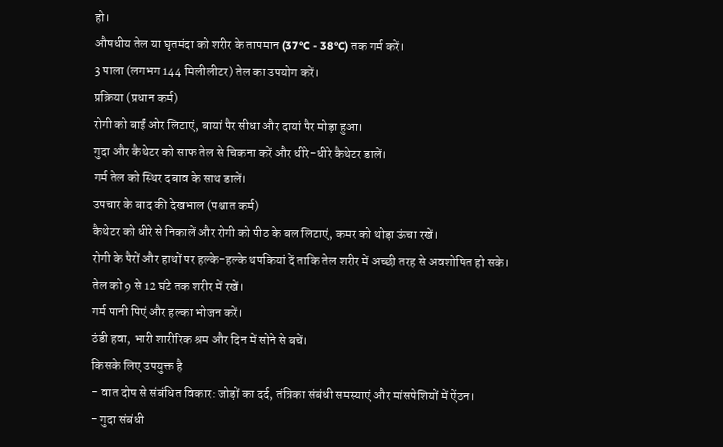हो।
औषधीय तेल या घृतमंदा को शरीर के तापमान (37°C - 38°C) तक गर्म करें।
3 पाला (लगभग 144 मिलीलीटर) तेल का उपयोग करें।
प्रक्रिया (प्रधान कर्म)
रोगी को बाईं ओर लिटाएं, बायां पैर सीधा और दायां पैर मोड़ा हुआ।
गुदा और कैथेटर को साफ तेल से चिकना करें और धीरे-धीरे कैथेटर डालें।
गर्म तेल को स्थिर दबाव के साथ डालें।
उपचार के बाद की देखभाल (पश्चात कर्म)
कैथेटर को धीरे से निकालें और रोगी को पीठ के बल लिटाएं, कमर को थोड़ा ऊंचा रखें।
रोगी के पैरों और हाथों पर हल्के-हल्के थपकियां दें ताकि तेल शरीर में अच्छी तरह से अवशोषित हो सके।
तेल को 9 से 12 घंटे तक शरीर में रखें।
गर्म पानी पिएं और हल्का भोजन करें।
ठंडी हवा, भारी शारीरिक श्रम और दिन में सोने से बचें।
किसके लिए उपयुक्त है
- वात दोष से संबंधित विकार: जोड़ों का दर्द, तंत्रिका संबंधी समस्याएं और मांसपेशियों में ऐंठन।
- गुदा संबंधी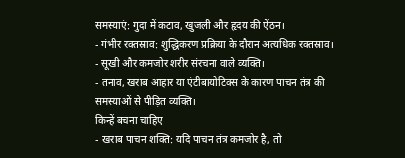समस्याएं: गुदा में कटाव, खुजली और हृदय की ऐंठन।
- गंभीर रक्तस्राव: शुद्धिकरण प्रक्रिया के दौरान अत्यधिक रक्तस्राव।
- सूखी और कमजोर शरीर संरचना वाले व्यक्ति।
- तनाव, खराब आहार या एंटीबायोटिक्स के कारण पाचन तंत्र की समस्याओं से पीड़ित व्यक्ति।
किन्हें बचना चाहिए
- खराब पाचन शक्ति: यदि पाचन तंत्र कमजोर है, तो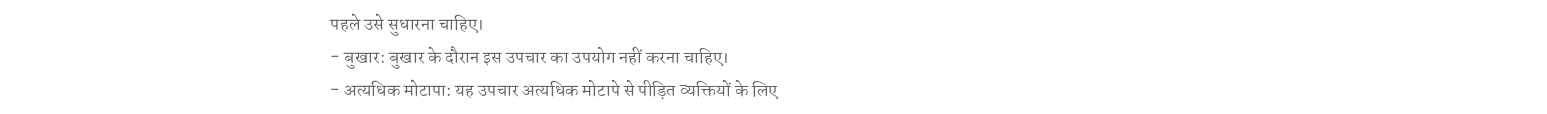पहले उसे सुधारना चाहिए।
- बुखार: बुखार के दौरान इस उपचार का उपयोग नहीं करना चाहिए।
- अत्यधिक मोटापा: यह उपचार अत्यधिक मोटापे से पीड़ित व्यक्तियों के लिए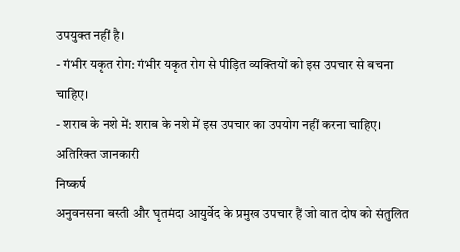उपयुक्त नहीं है।
- गंभीर यकृत रोग: गंभीर यकृत रोग से पीड़ित व्यक्तियों को इस उपचार से बचना चाहिए।
- शराब के नशे में: शराब के नशे में इस उपचार का उपयोग नहीं करना चाहिए।
अतिरिक्त जानकारी
निष्कर्ष
अनुवनसना बस्ती और घृतमंदा आयुर्वेद के प्रमुख उपचार हैं जो वात दोष को संतुलित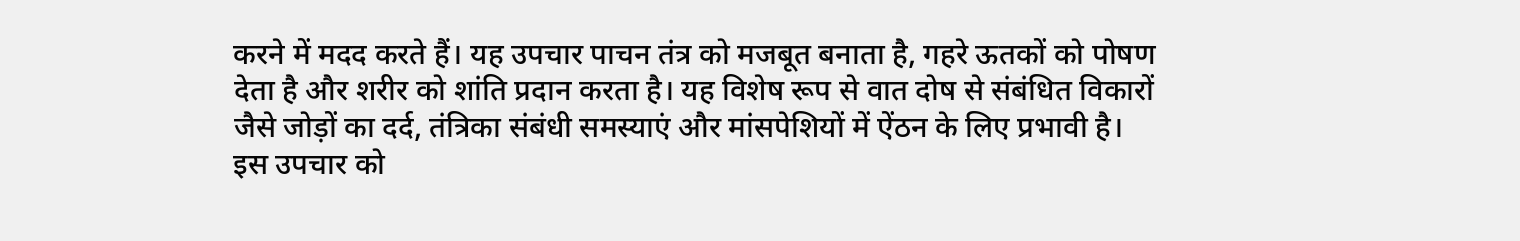करने में मदद करते हैं। यह उपचार पाचन तंत्र को मजबूत बनाता है, गहरे ऊतकों को पोषण देता है और शरीर को शांति प्रदान करता है। यह विशेष रूप से वात दोष से संबंधित विकारों जैसे जोड़ों का दर्द, तंत्रिका संबंधी समस्याएं और मांसपेशियों में ऐंठन के लिए प्रभावी है।
इस उपचार को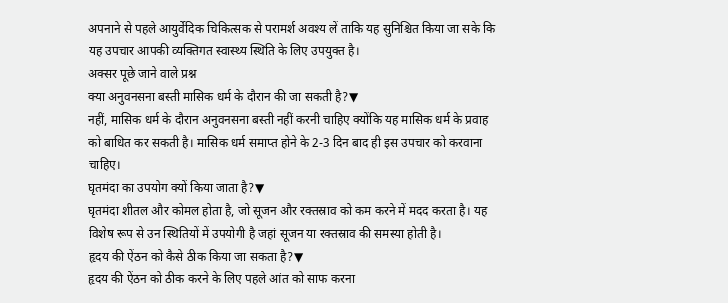अपनाने से पहले आयुर्वेदिक चिकित्सक से परामर्श अवश्य लें ताकि यह सुनिश्चित किया जा सके कि यह उपचार आपकी व्यक्तिगत स्वास्थ्य स्थिति के लिए उपयुक्त है।
अक्सर पूछे जाने वाले प्रश्न
क्या अनुवनसना बस्ती मासिक धर्म के दौरान की जा सकती है?▼
नहीं, मासिक धर्म के दौरान अनुवनसना बस्ती नहीं करनी चाहिए क्योंकि यह मासिक धर्म के प्रवाह को बाधित कर सकती है। मासिक धर्म समाप्त होने के 2-3 दिन बाद ही इस उपचार को करवाना चाहिए।
घृतमंदा का उपयोग क्यों किया जाता है?▼
घृतमंदा शीतल और कोमल होता है, जो सूजन और रक्तस्राव को कम करने में मदद करता है। यह विशेष रूप से उन स्थितियों में उपयोगी है जहां सूजन या रक्तस्राव की समस्या होती है।
हृदय की ऐंठन को कैसे ठीक किया जा सकता है?▼
हृदय की ऐंठन को ठीक करने के लिए पहले आंत को साफ करना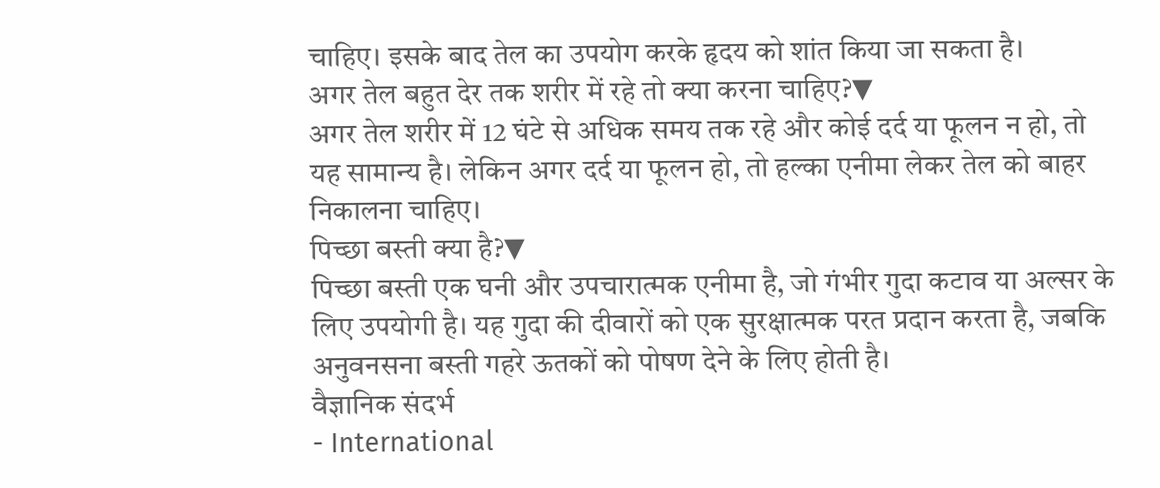चाहिए। इसके बाद तेल का उपयोग करके हृदय को शांत किया जा सकता है।
अगर तेल बहुत देर तक शरीर में रहे तो क्या करना चाहिए?▼
अगर तेल शरीर में 12 घंटे से अधिक समय तक रहे और कोई दर्द या फूलन न हो, तो यह सामान्य है। लेकिन अगर दर्द या फूलन हो, तो हल्का एनीमा लेकर तेल को बाहर निकालना चाहिए।
पिच्छा बस्ती क्या है?▼
पिच्छा बस्ती एक घनी और उपचारात्मक एनीमा है, जो गंभीर गुदा कटाव या अल्सर के लिए उपयोगी है। यह गुदा की दीवारों को एक सुरक्षात्मक परत प्रदान करता है, जबकि अनुवनसना बस्ती गहरे ऊतकों को पोषण देने के लिए होती है।
वैज्ञानिक संदर्भ
- International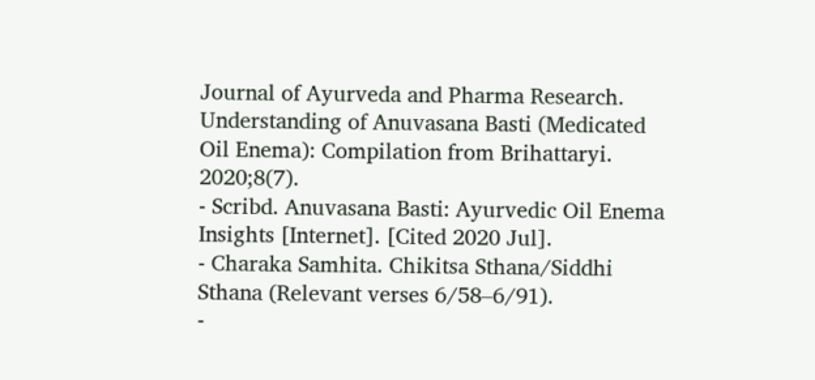Journal of Ayurveda and Pharma Research. Understanding of Anuvasana Basti (Medicated Oil Enema): Compilation from Brihattaryi. 2020;8(7).
- Scribd. Anuvasana Basti: Ayurvedic Oil Enema Insights [Internet]. [Cited 2020 Jul].
- Charaka Samhita. Chikitsa Sthana/Siddhi Sthana (Relevant verses 6/58–6/91).
-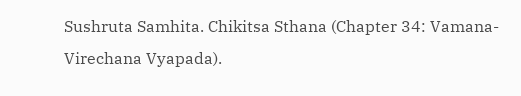Sushruta Samhita. Chikitsa Sthana (Chapter 34: Vamana-Virechana Vyapada).